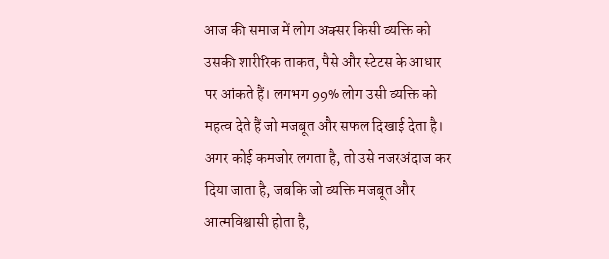आज की समाज में लोग अक्सर किसी व्यक्ति को उसकी शारीरिक ताकत, पैसे और स्टेटस के आधार पर आंकते हैं। लगभग 99% लोग उसी व्यक्ति को महत्व देते हैं जो मजबूत और सफल दिखाई देता है। अगर कोई कमजोर लगता है, तो उसे नजरअंदाज कर दिया जाता है, जबकि जो व्यक्ति मजबूत और आत्मविश्वासी होता है,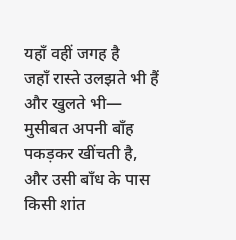यहाँ वहीं जगह है
जहाँ रास्ते उलझते भी हैं और खुलते भी—
मुसीबत अपनी बाँह पकड़कर खींचती है,
और उसी बाँध के पास
किसी शांत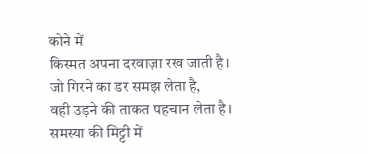कोने में
किस्मत अपना दरवाज़ा रख जाती है।
जो गिरने का डर समझ लेता है,
वही उड़ने की ताकत पहचान लेता है।
समस्या की मिट्टी में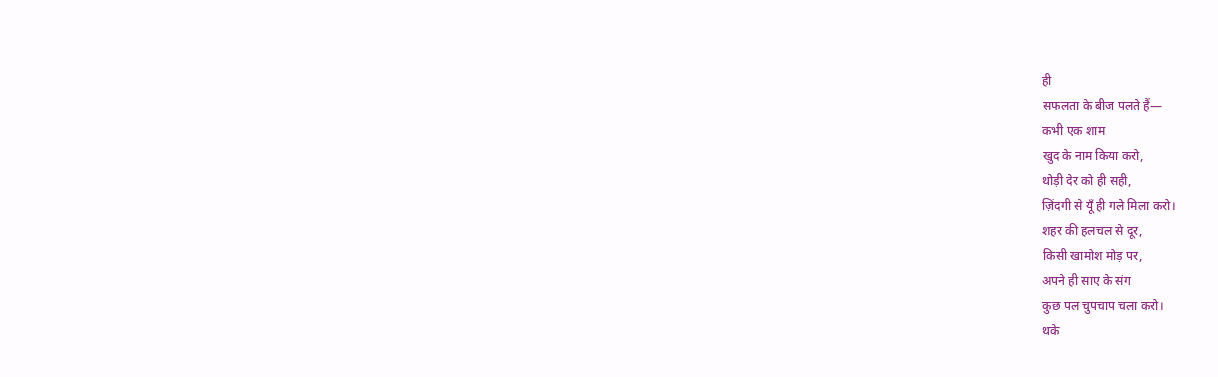ही
सफलता के बीज पलते हैं—
कभी एक शाम
खुद के नाम किया करो,
थोड़ी देर को ही सही,
ज़िंदगी से यूँ ही गले मिला करो।
शहर की हलचल से दूर,
किसी खामोश मोड़ पर,
अपने ही साए के संग
कुछ पल चुपचाप चला करो।
थके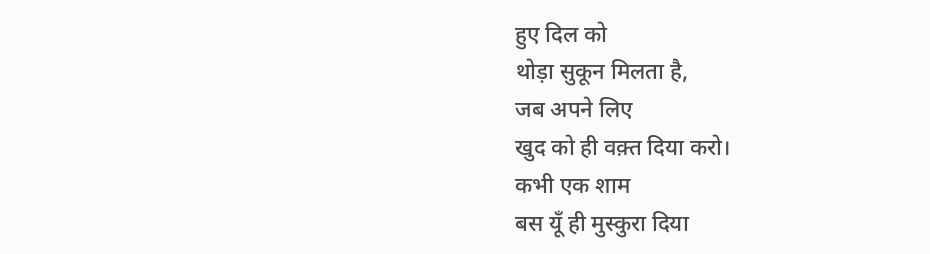हुए दिल को
थोड़ा सुकून मिलता है,
जब अपने लिए
खुद को ही वक़्त दिया करो।
कभी एक शाम
बस यूँ ही मुस्कुरा दिया